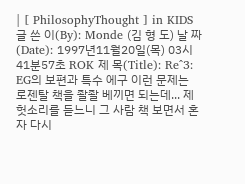| [ PhilosophyThought ] in KIDS 글 쓴 이(By): Monde (김 형 도) 날 짜 (Date): 1997년11월20일(목) 03시41분57초 ROK 제 목(Title): Re^3: EG의 보편과 특수 에구 이런 문제는 로젠탈 책을 좔좔 베끼면 되는데... 제 헛소리를 듣느니 그 사람 책 보면서 혼자 다시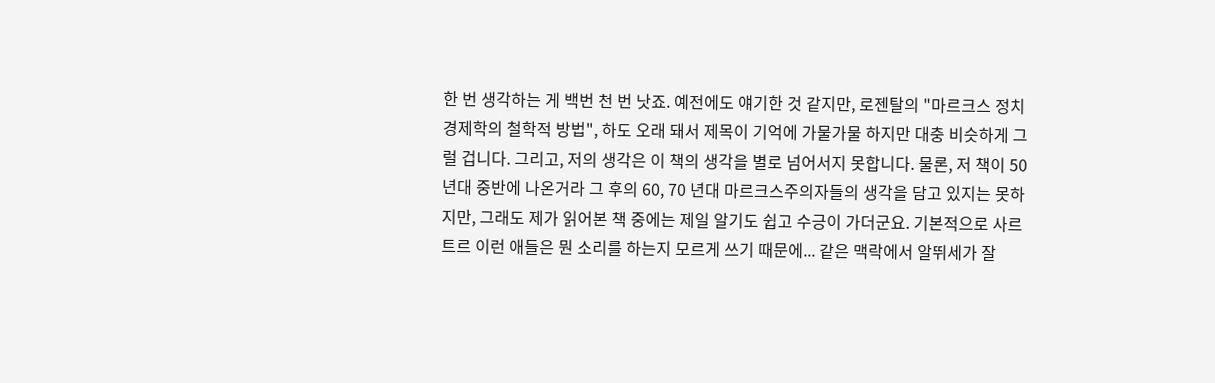한 번 생각하는 게 백번 천 번 낫죠. 예전에도 얘기한 것 같지만, 로젠탈의 "마르크스 정치경제학의 철학적 방법", 하도 오래 돼서 제목이 기억에 가물가물 하지만 대충 비슷하게 그럴 겁니다. 그리고, 저의 생각은 이 책의 생각을 별로 넘어서지 못합니다. 물론, 저 책이 50년대 중반에 나온거라 그 후의 60, 70 년대 마르크스주의자들의 생각을 담고 있지는 못하지만, 그래도 제가 읽어본 책 중에는 제일 알기도 쉽고 수긍이 가더군요. 기본적으로 사르트르 이런 애들은 뭔 소리를 하는지 모르게 쓰기 때문에... 같은 맥락에서 알뛰세가 잘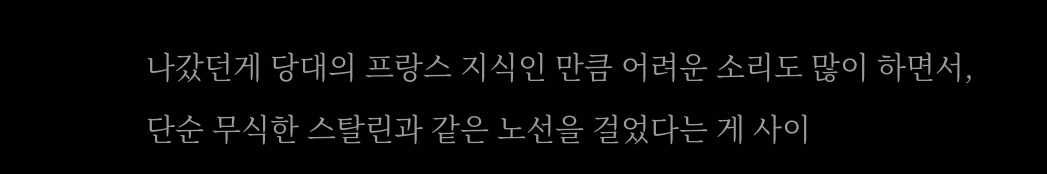나갔던게 당대의 프랑스 지식인 만큼 어려운 소리도 많이 하면서, 단순 무식한 스탈린과 같은 노선을 걸었다는 게 사이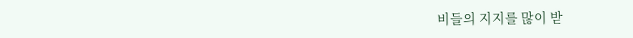비들의 지지를 많이 받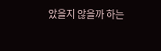았을지 않을까 하는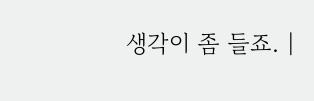생각이 좀 들죠. |